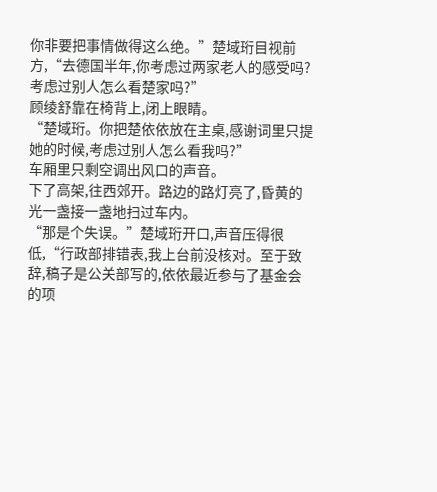你非要把事情做得这么绝。”楚域珩目视前方,“去德国半年,你考虑过两家老人的感受吗?考虑过别人怎么看楚家吗?”
顾绫舒靠在椅背上,闭上眼睛。
“楚域珩。你把楚依依放在主桌,感谢词里只提她的时候,考虑过别人怎么看我吗?”
车厢里只剩空调出风口的声音。
下了高架,往西郊开。路边的路灯亮了,昏黄的光一盏接一盏地扫过车内。
“那是个失误。”楚域珩开口,声音压得很低,“行政部排错表,我上台前没核对。至于致辞,稿子是公关部写的,依依最近参与了基金会的项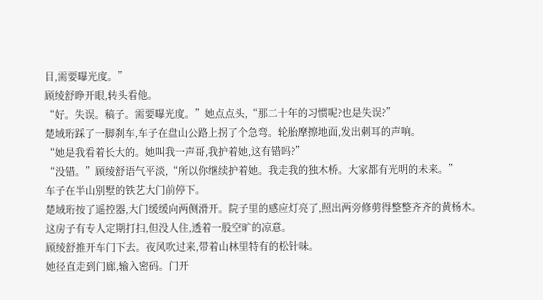目,需要曝光度。”
顾绫舒睁开眼,转头看他。
“好。失误。稿子。需要曝光度。”她点点头,“那二十年的习惯呢?也是失误?”
楚域珩踩了一脚刹车,车子在盘山公路上拐了个急弯。轮胎摩擦地面,发出刺耳的声响。
“她是我看着长大的。她叫我一声哥,我护着她,这有错吗?”
“没错。”顾绫舒语气平淡,“所以你继续护着她。我走我的独木桥。大家都有光明的未来。”
车子在半山别墅的铁艺大门前停下。
楚域珩按了遥控器,大门缓缓向两侧滑开。院子里的感应灯亮了,照出两旁修剪得整整齐齐的黄杨木。
这房子有专人定期打扫,但没人住,透着一股空旷的凉意。
顾绫舒推开车门下去。夜风吹过来,带着山林里特有的松针味。
她径直走到门廊,输入密码。门开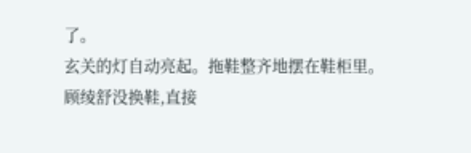了。
玄关的灯自动亮起。拖鞋整齐地摆在鞋柜里。
顾绫舒没换鞋,直接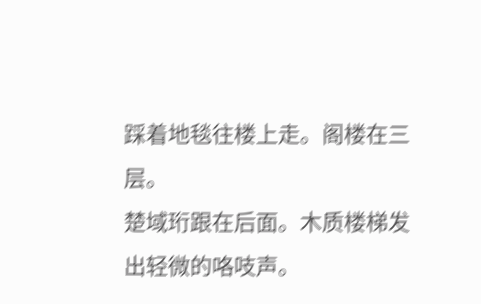踩着地毯往楼上走。阁楼在三层。
楚域珩跟在后面。木质楼梯发出轻微的咯吱声。